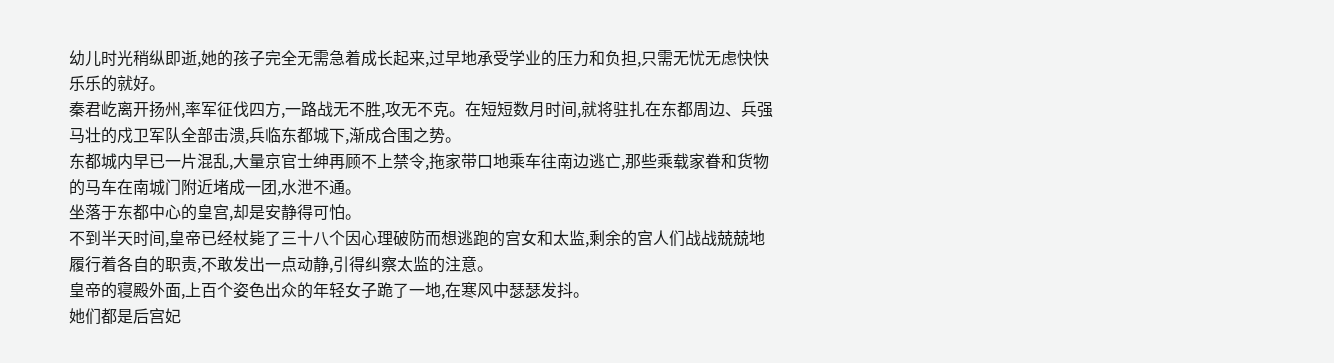幼儿时光稍纵即逝,她的孩子完全无需急着成长起来,过早地承受学业的压力和负担,只需无忧无虑快快乐乐的就好。
秦君屹离开扬州,率军征伐四方,一路战无不胜,攻无不克。在短短数月时间,就将驻扎在东都周边、兵强马壮的戍卫军队全部击溃,兵临东都城下,渐成合围之势。
东都城内早已一片混乱,大量京官士绅再顾不上禁令,拖家带口地乘车往南边逃亡,那些乘载家眷和货物的马车在南城门附近堵成一团,水泄不通。
坐落于东都中心的皇宫,却是安静得可怕。
不到半天时间,皇帝已经杖毙了三十八个因心理破防而想逃跑的宫女和太监,剩余的宫人们战战兢兢地履行着各自的职责,不敢发出一点动静,引得纠察太监的注意。
皇帝的寝殿外面,上百个姿色出众的年轻女子跪了一地,在寒风中瑟瑟发抖。
她们都是后宫妃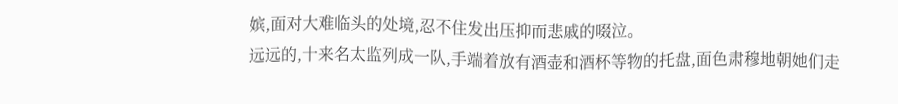嫔,面对大难临头的处境,忍不住发出压抑而悲戚的啜泣。
远远的,十来名太监列成一队,手端着放有酒壶和酒杯等物的托盘,面色肃穆地朝她们走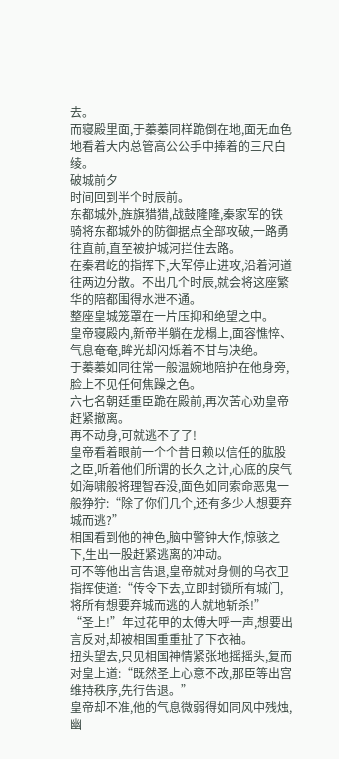去。
而寝殿里面,于蓁蓁同样跪倒在地,面无血色地看着大内总管高公公手中捧着的三尺白绫。
破城前夕
时间回到半个时辰前。
东都城外,旌旗猎猎,战鼓隆隆,秦家军的铁骑将东都城外的防御据点全部攻破,一路勇往直前,直至被护城河拦住去路。
在秦君屹的指挥下,大军停止进攻,沿着河道往两边分散。不出几个时辰,就会将这座繁华的陪都围得水泄不通。
整座皇城笼罩在一片压抑和绝望之中。
皇帝寝殿内,新帝半躺在龙榻上,面容憔悴、气息奄奄,眸光却闪烁着不甘与决绝。
于蓁蓁如同往常一般温婉地陪护在他身旁,脸上不见任何焦躁之色。
六七名朝廷重臣跪在殿前,再次苦心劝皇帝赶紧撤离。
再不动身,可就逃不了了!
皇帝看着眼前一个个昔日赖以信任的肱股之臣,听着他们所谓的长久之计,心底的戾气如海啸般将理智吞没,面色如同索命恶鬼一般狰狞:“除了你们几个,还有多少人想要弃城而逃?”
相国看到他的神色,脑中警钟大作,惊骇之下,生出一股赶紧逃离的冲动。
可不等他出言告退,皇帝就对身侧的乌衣卫指挥使道:“传令下去,立即封锁所有城门,将所有想要弃城而逃的人就地斩杀!”
“圣上!”年过花甲的太傅大呼一声,想要出言反对,却被相国重重扯了下衣袖。
扭头望去,只见相国神情紧张地摇摇头,复而对皇上道:“既然圣上心意不改,那臣等出宫维持秩序,先行告退。”
皇帝却不准,他的气息微弱得如同风中残烛,幽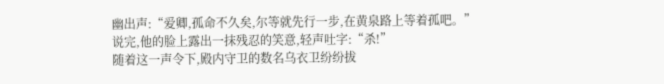幽出声:“爱卿,孤命不久矣,尔等就先行一步,在黄泉路上等着孤吧。”
说完,他的脸上露出一抹残忍的笑意,轻声吐字:“杀!”
随着这一声令下,殿内守卫的数名乌衣卫纷纷拔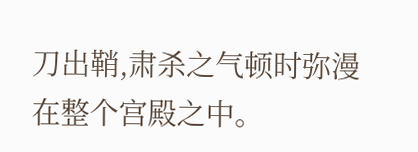刀出鞘,肃杀之气顿时弥漫在整个宫殿之中。